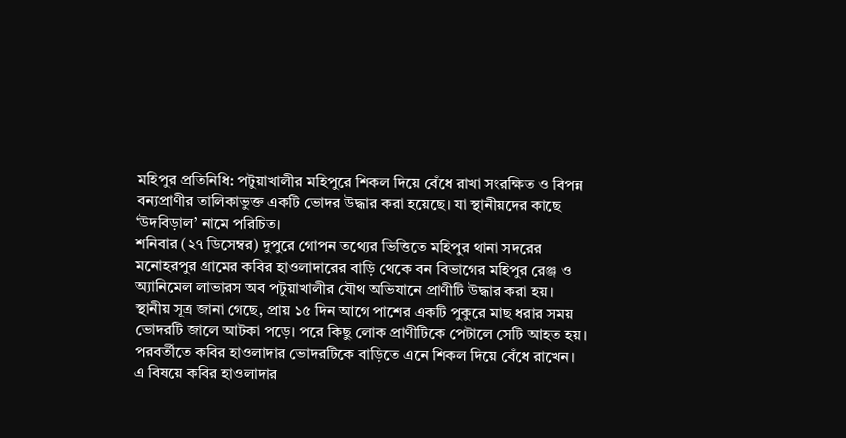মহিপুর প্রতিনিধি: পটুয়াখালীর মহিপুরে শিকল দিয়ে বেঁধে রাখা সংরক্ষিত ও বিপন্ন বন্যপ্রাণীর তালিকাভুক্ত একটি ভোদর উদ্ধার করা হয়েছে। যা স্থানীয়দের কাছে ‘উদবিড়াল’ নামে পরিচিত।
শনিবার (২৭ ডিসেম্বর) দুপুরে গোপন তথ্যের ভিত্তিতে মহিপুর থানা সদরের মনোহরপুর গ্রামের কবির হাওলাদারের বাড়ি থেকে বন বিভাগের মহিপুর রেঞ্জ ও অ্যানিমেল লাভারস অব পটুয়াখালীর যৌথ অভিযানে প্রাণীটি উদ্ধার করা হয়।
স্থানীয় সূত্র জানা গেছে, প্রায় ১৫ দিন আগে পাশের একটি পুকুরে মাছ ধরার সময় ভোদরটি জালে আটকা পড়ে। পরে কিছু লোক প্রাণীটিকে পেটালে সেটি আহত হয়। পরবর্তীতে কবির হাওলাদার ভোদরটিকে বাড়িতে এনে শিকল দিয়ে বেঁধে রাখেন।
এ বিষয়ে কবির হাওলাদার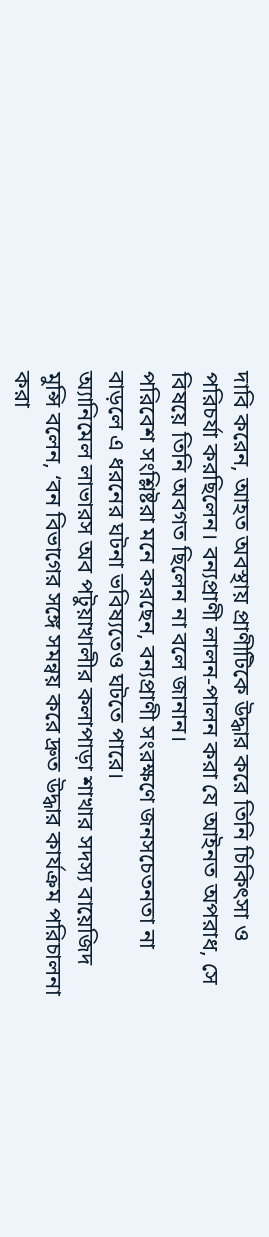দাবি করেন, আহত অবস্থায় প্রাণীটিকে উদ্ধার করে তিনি চিকিৎসা ও পরিচর্যা করছিলেন। বন্যপ্রাণী লালন-পালন করা যে আইনত অপরাধ, সে বিষয়ে তিনি অবগত ছিলেন না বলে জানান।
পরিবেশ সংশ্লিষ্টরা মনে করছেন, বন্যপ্রাণী সংরক্ষণে জনসচেতনতা না বাড়লে এ ধরনের ঘটনা ভবিষ্যতেও ঘটতে পারে।
অ্যানিমেল লাভারস অব পটুয়াখালীর কলাপাড়া শাখার সদস্য বায়েজিদ মুন্সি বলেন, ‘বন বিভাগের সঙ্গে সমন্বয় করে দ্রুত উদ্ধার কার্যক্রম পরিচালনা করা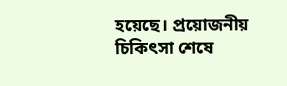হয়েছে। প্রয়োজনীয় চিকিৎসা শেষে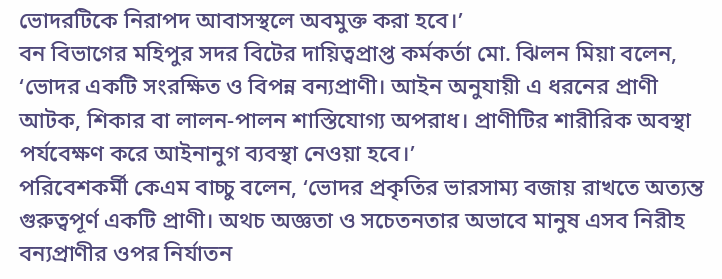ভোদরটিকে নিরাপদ আবাসস্থলে অবমুক্ত করা হবে।’
বন বিভাগের মহিপুর সদর বিটের দায়িত্বপ্রাপ্ত কর্মকর্তা মো. ঝিলন মিয়া বলেন, ‘ভোদর একটি সংরক্ষিত ও বিপন্ন বন্যপ্রাণী। আইন অনুযায়ী এ ধরনের প্রাণী আটক, শিকার বা লালন-পালন শাস্তিযোগ্য অপরাধ। প্রাণীটির শারীরিক অবস্থা পর্যবেক্ষণ করে আইনানুগ ব্যবস্থা নেওয়া হবে।’
পরিবেশকর্মী কেএম বাচ্চু বলেন, ‘ভোদর প্রকৃতির ভারসাম্য বজায় রাখতে অত্যন্ত গুরুত্বপূর্ণ একটি প্রাণী। অথচ অজ্ঞতা ও সচেতনতার অভাবে মানুষ এসব নিরীহ বন্যপ্রাণীর ওপর নির্যাতন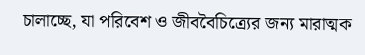চালাচ্ছে, যা পরিবেশ ও জীববৈচিত্র্যের জন্য মারাত্মক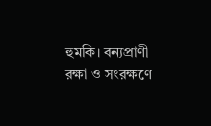হুমকি। বন্যপ্রাণী রক্ষা ও সংরক্ষণে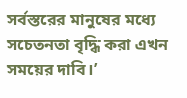সর্বস্তরের মানুষের মধ্যে সচেতনতা বৃদ্ধি করা এখন সময়ের দাবি।’